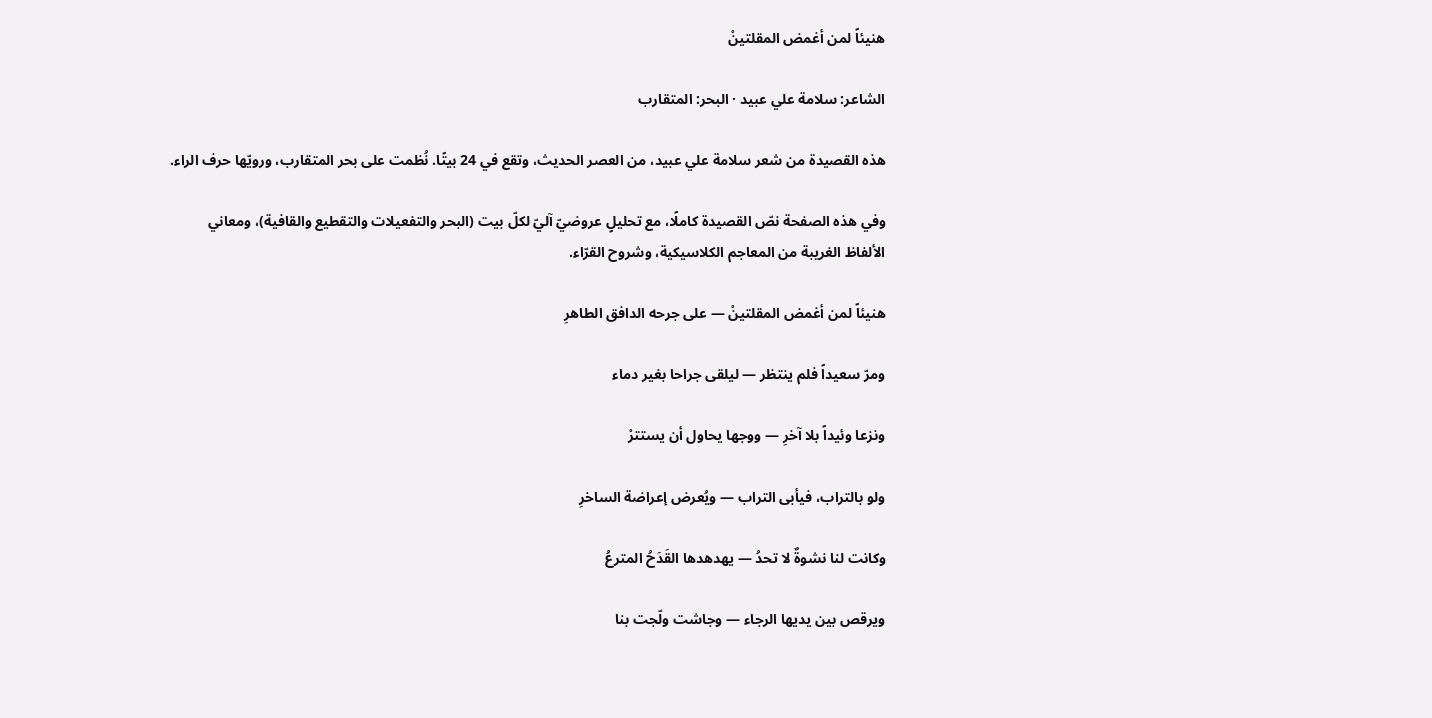هنيئاً لمن أغمض المقلتينْ

الشاعر: سلامة علي عبيد · البحر: المتقارب

هذه القصيدة من شعر سلامة علي عبيد، من العصر الحديث، وتقع في 24 بيتًا. نُظمت على بحر المتقارب، ورويّها حرف الراء.

وفي هذه الصفحة نصّ القصيدة كاملًا، مع تحليلٍ عروضيّ آليّ لكلّ بيت (البحر والتفعيلات والتقطيع والقافية)، ومعاني الألفاظ الغريبة من المعاجم الكلاسيكية، وشروح القرّاء.

هنيئاً لمن أغمض المقلتينْ — على جرحه الدافق الطاهرِ

ومرّ سعيداً فلم ينتظر — ليلقى جراحا بغير دماء

ونزعا وئيداً بلا آخرِ — ووجها يحاول أن يستترْ

ولو بالتراب، فيأبى التراب — ويُعرض إعراضة الساخرِ

وكانت لنا نشوةٌ لا تحدُ — يهدهدها القَدَحُ المترعُ

ويرقص بين يديها الرجاء — وجاشت ولّجت بنا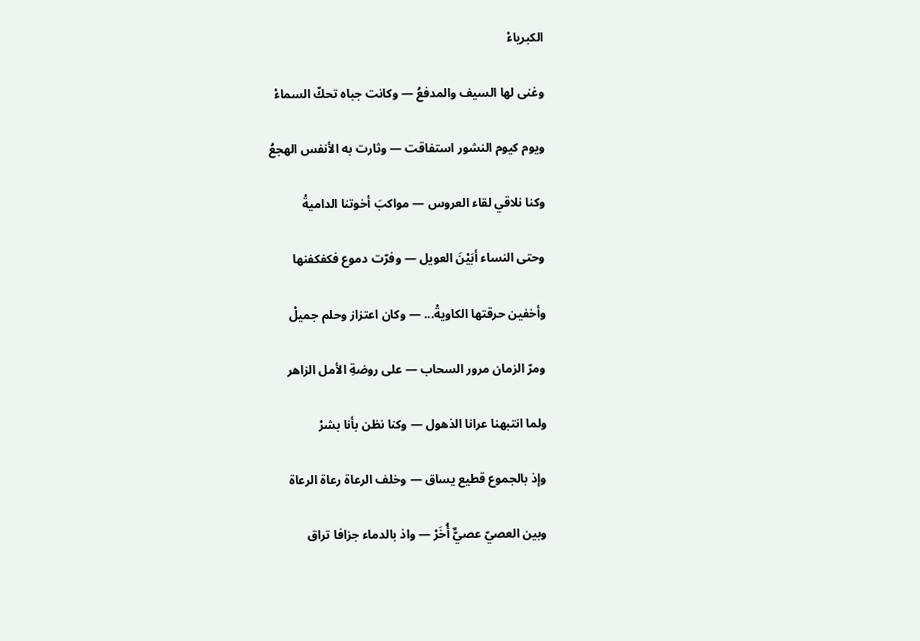الكبرياءْ

وغنى لها السيف والمدفعُ — وكانت جباه تحكّ السماءْ

ويوم كيوم النشور استفاقت — وثارت به الأنفس الهجعُ

وكنا نلاقي لقاء العروس — مواكبَ أخوتنا الداميةْ

وحتى النساء أبَيْنَ العويل — وفرّت دموع فكفكفنها

وأخفين حرقتها الكاويةْ... — وكان اعتزاز وحلم جميلْ

ومرّ الزمان مرور السحاب — على روضةِ الأمل الزاهر

ولما انتبهنا عرانا الذهول — وكنا نظن بأنا بشرْ

وإذ بالجموع قطيع يساق — وخلف الرعاة رعاة الرعاة

وبين العصيّ عصيٌّ أُخَرْ — واذ بالدماء جزافا تراق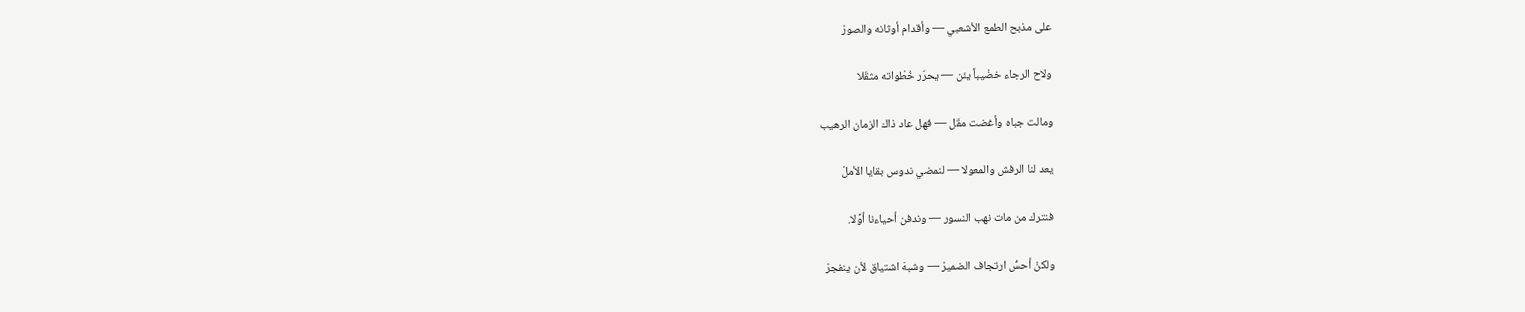على مذبح الطمع الأشعبي — وأقدام أوثانه والصورْ

ولاح الرجاء خضْيباً يئن — يحرّر خُطْواته مثقَلا

ومالت جباه وأغضت مقَل — فهل عاد ذاك الزمان الرهيب

يعد لنا الرفش والمعولا — لنمضي ندوس بقايا الأملْ

فنترك من مات نهب النسور — وندفن أحياءنا أوَّلا.

ولكنْ أحسُّ ارتجاف الضميرْ — وشبهَ اشتياق لأن ينفجرْ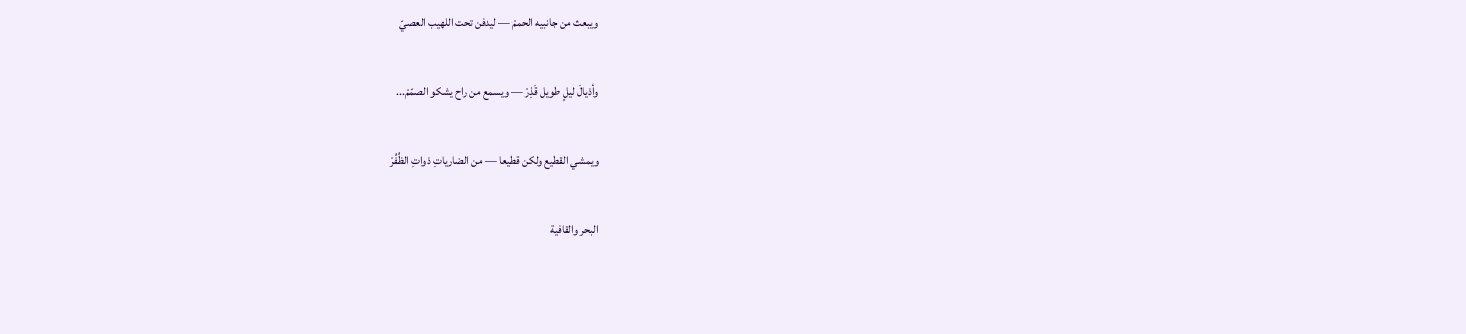ويبعث من جانبيه الحممْ — ليدفن تحت اللهيب العصيّ

وأذيالَ ليلٍ طويل قَذِرْ — ويسمع من راح يشكو الصمّمْ...

ويمشي القطيع ولكن قطيعا — من الضارياتِ ذواتِ الظُفُرْ

البحر والقافية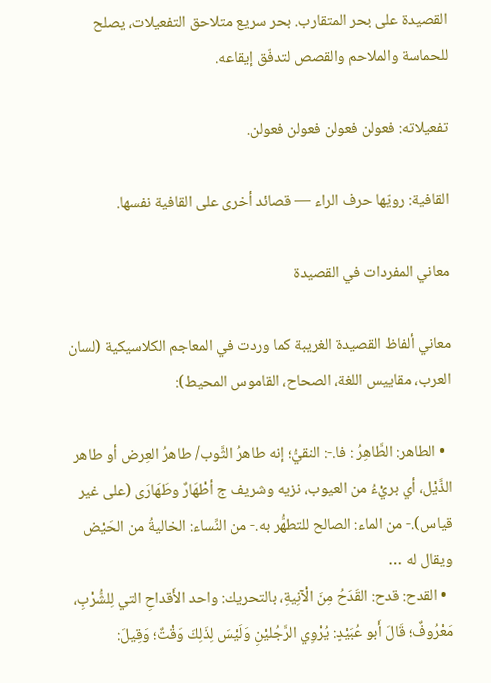القصيدة على بحر المتقارب. بحر سريع متلاحق التفعيلات، يصلح للحماسة والملاحم والقصص لتدفّق إيقاعه.

تفعيلاته: فعولن فعولن فعولن فعولن.

القافية: رويّها حرف الراء — قصائد أخرى على القافية نفسها.

معاني المفردات في القصيدة

معاني ألفاظ القصيدة الغريبة كما وردت في المعاجم الكلاسيكية (لسان العرب، مقاييس اللغة، الصحاح، القاموس المحيط):

  • الطاهر: الطَّاهِرُ : فا.-: النقيُّ؛ إنه طاهرُ الثَّوب/ طاهرُ العِرض أو طاهر الذَّيْل، أي بريْءُ من العيوب، نزيه وشريف ج أطْهَارٌ وطَهَارَى (على غير قياس).- من الماء: الصالح للتطهُّر به.- من النِّساء: الخاليةُ من الحَيْض ويقال له …
  • القدح: قدح: القَدَحُ مِنَ الْآنِيةِ، بالتحريك: واحد الأَقداحِ التي لِلشُّرْبِ، مَعْرُوفٌ؛ قَالَ أَبو عُبَيْدٍ: يُرْوِي الرَّجُليْنِ وَلَيْسَ لِذَلِكَ وَقْتٌ؛ وَقِيلَ: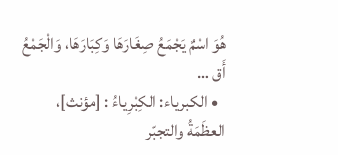هُوَ اسْمٌ يَجْمَعُ صِغَارَهَا وَكِبَارَهَا، وَالْجَمْعُ أَق …
  • الكبرياء: الكِبْرِياءُ : [مؤنث]، العظَمَةُ والتجبّر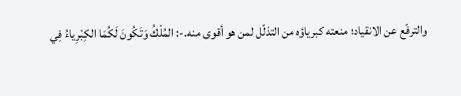والترفّع عن الانقياد؛ منعته كبرياؤه من التذلّل لمن هو أقوى منه.-: المُلْكُ وَتَكُونَ لَكُمَا الكِبْرِياءُ فِي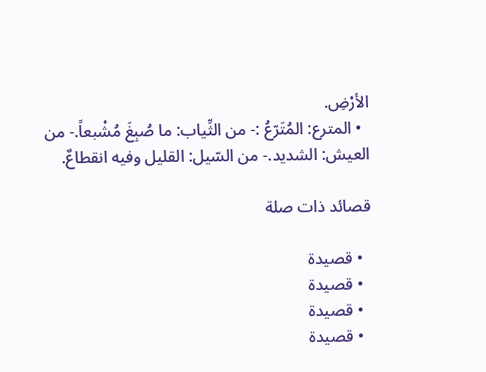الأرْضِ.
  • المترع: المُتَرّعُ :- من الثِّياب: ما صُبِغَ مُشْبعاً.- من العيش: الشديد.- من السّيل: القليل وفيه انقطاعٌ.

قصائد ذات صلة

  • قصيدة
  • قصيدة
  • قصيدة
  • قصيدة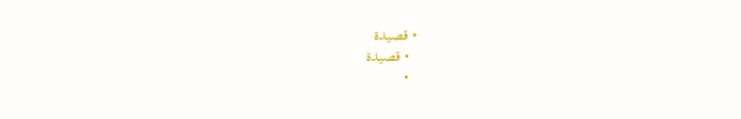• قصيدة
  • قصيدة
  •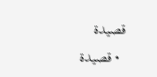قصيدة
  • قصيدة